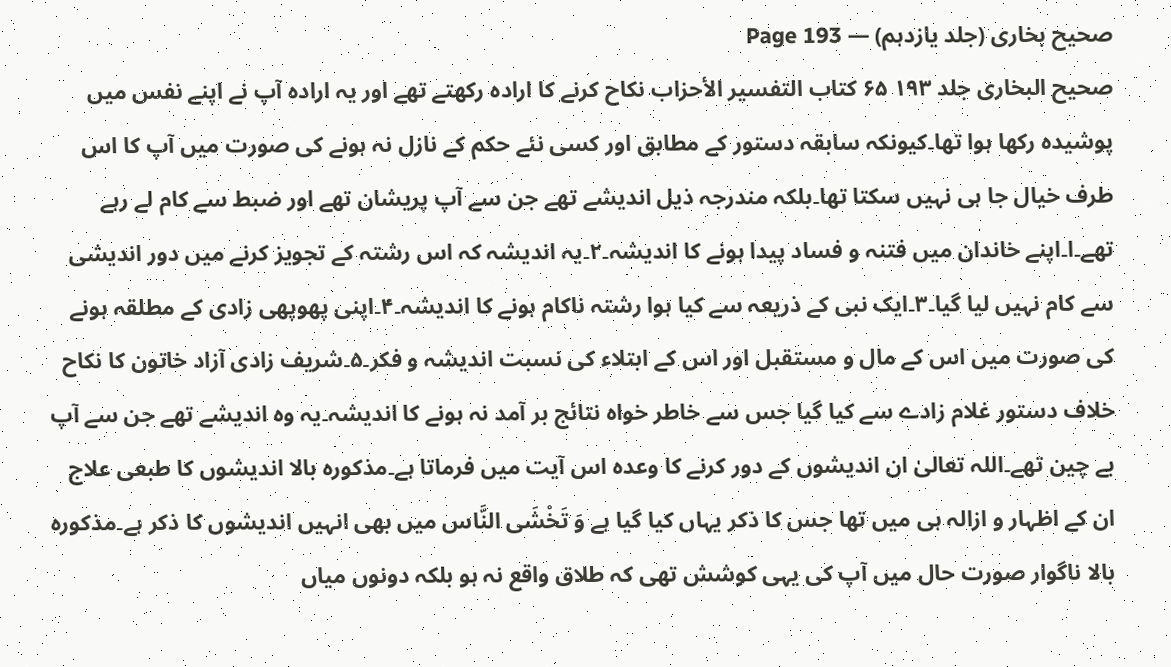صحیح بخاری (جلد یازدہم) — Page 193
صحيح البخاری جلد ١٩٣ ۶۵ کتاب التفسير الأحزاب نکاح کرنے کا ارادہ رکھتے تھے اور یہ ارادہ آپ نے اپنے نفس میں پوشیدہ رکھا ہوا تھا۔کیونکہ سابقہ دستور کے مطابق اور کسی نئے حکم کے نازل نہ ہونے کی صورت میں آپ کا اس طرف خیال جا ہی نہیں سکتا تھا۔بلکہ مندرجہ ذیل اندیشے تھے جن سے آپ پریشان تھے اور ضبط سے کام لے رہے تھے۔ا۔اپنے خاندان میں فتنہ و فساد پیدا ہونے کا اندیشہ۔۲۔یہ اندیشہ کہ اس رشتہ کے تجویز کرنے میں دور اندیشی سے کام نہیں لیا گیا۔۳۔ایک نبی کے ذریعہ سے کیا ہوا رشتہ ناکام ہونے کا اندیشہ۔۴۔اپنی پھوپھی زادی کے مطلقہ ہونے کی صورت میں اس کے مال و مستقبل اور اس کے ابتلاء کی نسبت اندیشہ و فکر۔۵۔شریف زادی آزاد خاتون کا نکاح خلاف دستور غلام زادے سے کیا گیا جس سے خاطر خواہ نتائج بر آمد نہ ہونے کا اندیشہ۔یہ وہ اندیشے تھے جن سے آپ بے چین تھے۔اللہ تعالیٰ ان اندیشوں کے دور کرنے کا وعدہ اس آیت میں فرماتا ہے۔مذکورہ بالا اندیشوں کا طبعی علاج ان کے اظہار و ازالہ ہی میں تھا جس کا ذکر یہاں کیا گیا ہے وَ تَخْشَی النَّاس میں بھی انہیں اندیشوں کا ذکر ہے۔مذکورہ بالا ناگوار صورت حال میں آپ کی یہی کوشش تھی کہ طلاق واقع نہ ہو بلکہ دونوں میاں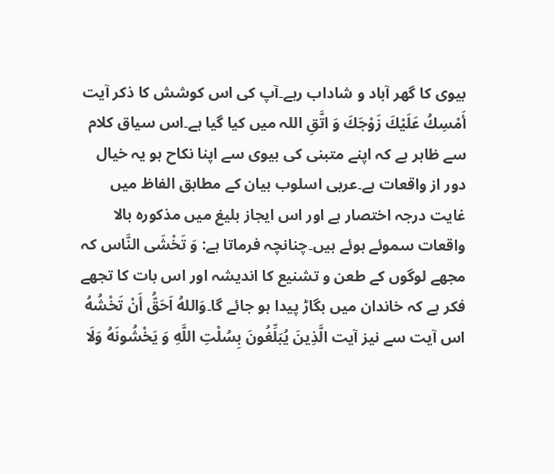بیوی کا گھر آباد و شاداب رہے۔آپ کی اس کوشش کا ذکر آیت أَمْسِكُ عَلَيْكَ زَوْجَكَ وَ اتَّقِ اللہ میں کیا گیا ہے۔اس سیاق کلام سے ظاہر ہے کہ اپنے متبنی کی بیوی سے اپنا نکاح ہو یہ خیال دور از واقعات ہے۔عربی اسلوب بیان کے مطابق الفاظ میں غایت درجہ اختصار ہے اور اس ایجاز بلیغ میں مذکورہ بالا واقعات سموئے ہوئے ہیں۔چنانچہ فرماتا ہے: وَ تَخْشَى النَّاس کہ مجھے لوگوں کے طعن و تشنیع کا اندیشہ اور اس بات کا تجھے فکر ہے کہ خاندان میں بگاڑ پیدا ہو جائے گا۔وَاللهُ اَحَقُّ أَنْ تَخْشُهُ اس آیت سے نیز آیت الَّذِينَ يُبَلِّغُونَ بِسُلْتِ اللَّهِ وَ يَخْشُونَهُ وَلَا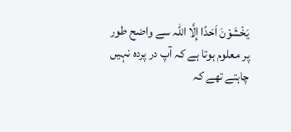يَخْشَوْنَ اَحَدًا إِلَّا اللہ سے واضح طور پر معلوم ہوتا ہے کہ آپ در پردہ نہیں چاہتے تھے کہ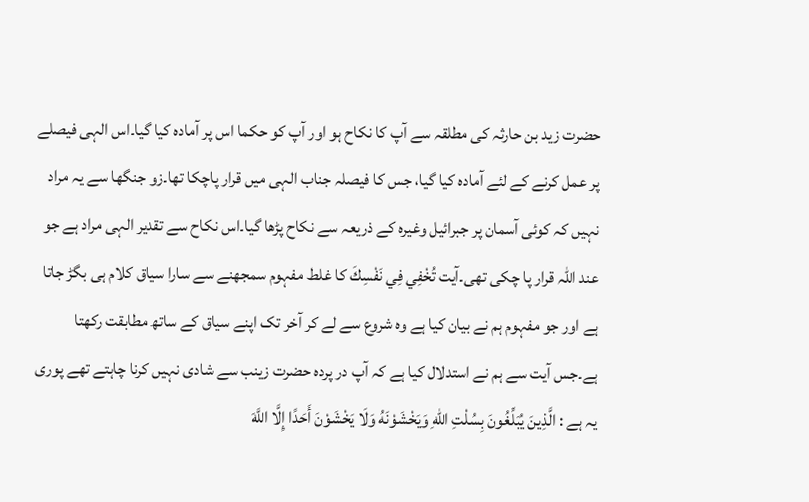حضرت زید بن حارثہ کی مطلقہ سے آپ کا نکاح ہو اور آپ کو حکما اس پر آمادہ کیا گیا۔اس الہی فیصلے پر عمل کرنے کے لئے آمادہ کیا گیا، جس کا فیصلہ جناب الہی میں قرار پاچکا تھا۔زو جنگھا سے یہ مراد نہیں کہ کوئی آسمان پر جبرائیل وغیرہ کے ذریعہ سے نکاح پڑھا گیا۔اس نکاح سے تقدیر الہی مراد ہے جو عند اللہ قرار پا چکی تھی۔آیت تُخْفِي فِي نَفْسِكَ کا غلط مفہوم سمجھنے سے سارا سیاق کلام ہی بگڑ جاتا ہے اور جو مفہوم ہم نے بیان کیا ہے وہ شروع سے لے کر آخر تک اپنے سیاق کے ساتھ مطابقت رکھتا ہے۔جس آیت سے ہم نے استدلال کیا ہے کہ آپ در پردہ حضرت زینب سے شادی نہیں کرنا چاہتے تھے پوری یہ ہے : الَّذِينَ يُبَلِّغُونَ بِسُلْتِ اللهِ وَيَخْشَوْنَهُ وَلَا يَخْشَوْنَ أَحَدًا إِلَّا اللَّهَ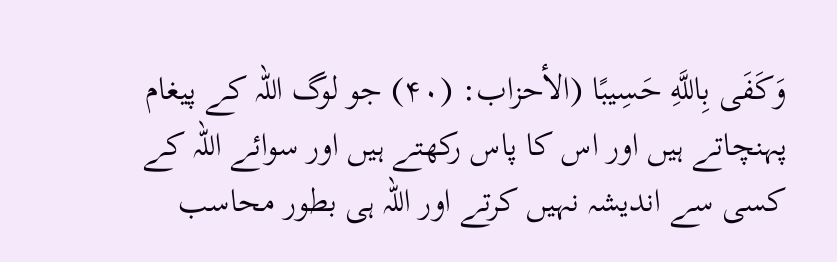وَكَفَى بِاللَّهِ حَسِيبًا (الأحزاب: (۴۰) جو لوگ اللہ کے پیغام پہنچاتے ہیں اور اس کا پاس رکھتے ہیں اور سوائے اللہ کے کسی سے اندیشہ نہیں کرتے اور اللہ ہی بطور محاسب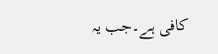کافی ہے۔جب یہ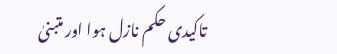تاکیدی حکم نازل ہوا اور متبنیٰ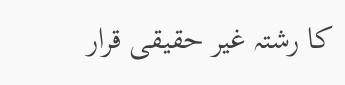کا رشتہ غیر حقیقی قرار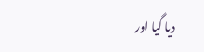دیا گیا اور